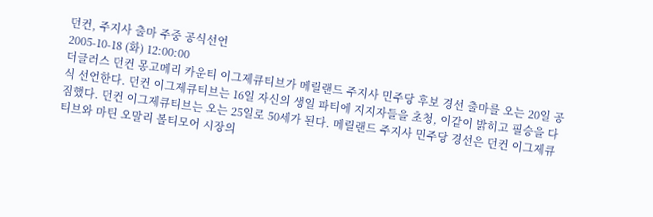던컨, 주지사 출마 주중 공식선언
2005-10-18 (화) 12:00:00
더글러스 던컨 몽고메리 카운티 이그제큐티브가 메릴랜드 주지사 민주당 후보 경선 출마를 오는 20일 공식 선언한다. 던컨 이그제큐티브는 16일 자신의 생일 파티에 지지자들을 초청, 이같이 밝히고 필승을 다짐했다. 던컨 이그제큐티브는 오는 25일로 50세가 된다. 메릴랜드 주지사 민주당 경선은 던컨 이그제큐티브와 마틴 오말리 볼티모어 시장의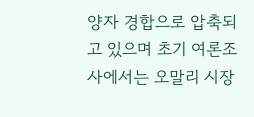양자 경합으로 압축되고 있으며 초기 여론조사에서는 오말리 시장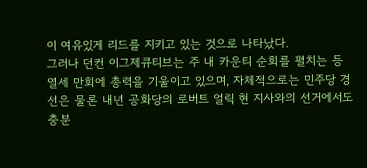이 여유있게 리드를 지키고 있는 것으로 나타났다.
그러나 던컨 이그제큐티브는 주 내 카운티 순회를 펼치는 등 열세 만회에 총력을 기울이고 있으며, 자체적으로는 민주당 경선은 물론 내년 공화당의 로버트 얼릭 현 지사와의 선거에서도 충분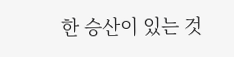한 승산이 있는 것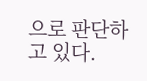으로 판단하고 있다.